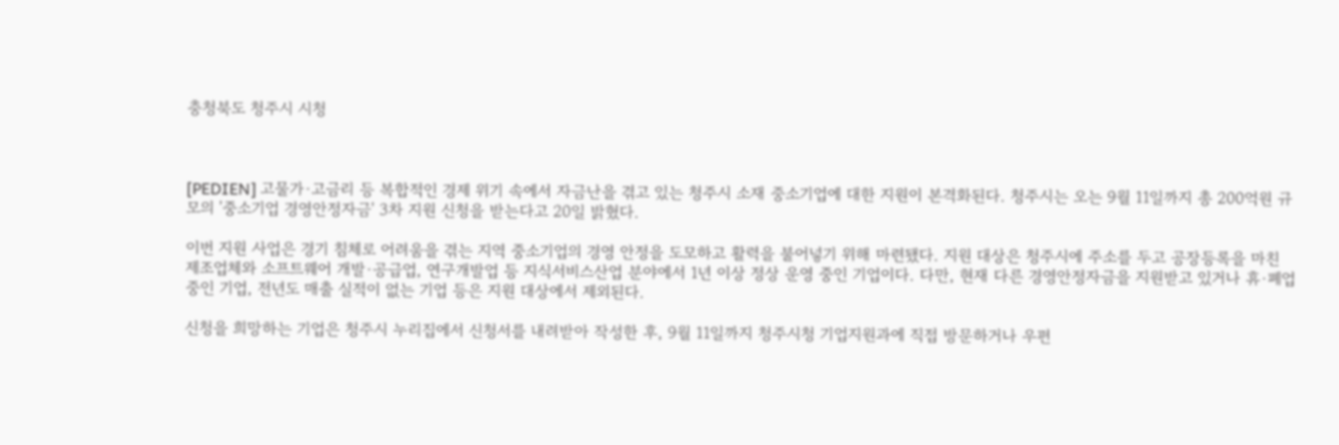충청북도 청주시 시청



[PEDIEN] 고물가·고금리 등 복합적인 경제 위기 속에서 자금난을 겪고 있는 청주시 소재 중소기업에 대한 지원이 본격화된다. 청주시는 오는 9월 11일까지 총 200억원 규모의 '중소기업 경영안정자금' 3차 지원 신청을 받는다고 20일 밝혔다.

이번 지원 사업은 경기 침체로 어려움을 겪는 지역 중소기업의 경영 안정을 도모하고 활력을 불어넣기 위해 마련됐다. 지원 대상은 청주시에 주소를 두고 공장등록을 마친 제조업체와 소프트웨어 개발·공급업, 연구개발업 등 지식서비스산업 분야에서 1년 이상 정상 운영 중인 기업이다. 다만, 현재 다른 경영안정자금을 지원받고 있거나 휴·폐업 중인 기업, 전년도 매출 실적이 없는 기업 등은 지원 대상에서 제외된다.

신청을 희망하는 기업은 청주시 누리집에서 신청서를 내려받아 작성한 후, 9월 11일까지 청주시청 기업지원과에 직접 방문하거나 우편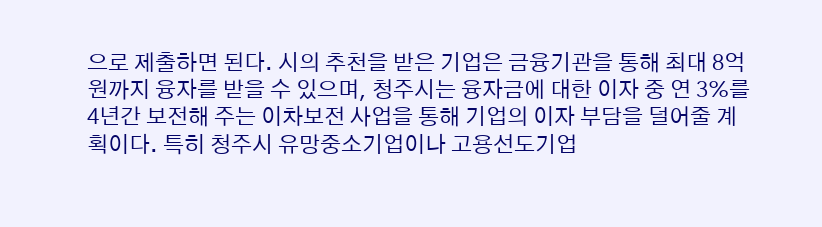으로 제출하면 된다. 시의 추천을 받은 기업은 금융기관을 통해 최대 8억원까지 융자를 받을 수 있으며, 청주시는 융자금에 대한 이자 중 연 3%를 4년간 보전해 주는 이차보전 사업을 통해 기업의 이자 부담을 덜어줄 계획이다. 특히 청주시 유망중소기업이나 고용선도기업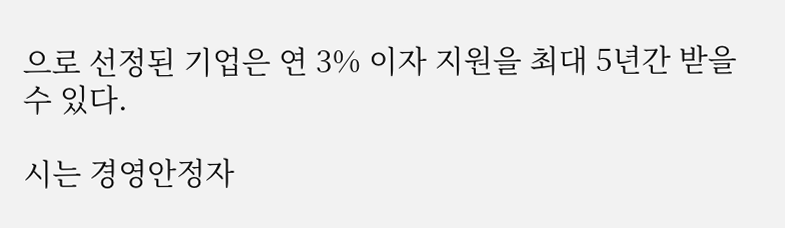으로 선정된 기업은 연 3% 이자 지원을 최대 5년간 받을 수 있다.

시는 경영안정자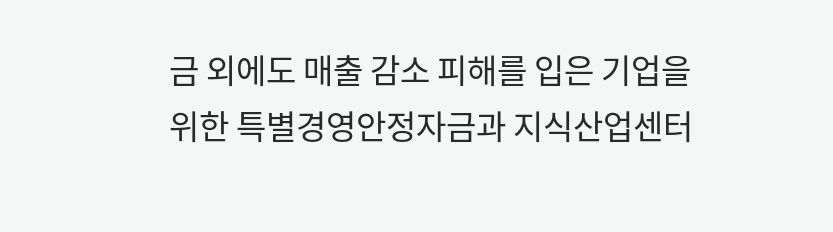금 외에도 매출 감소 피해를 입은 기업을 위한 특별경영안정자금과 지식산업센터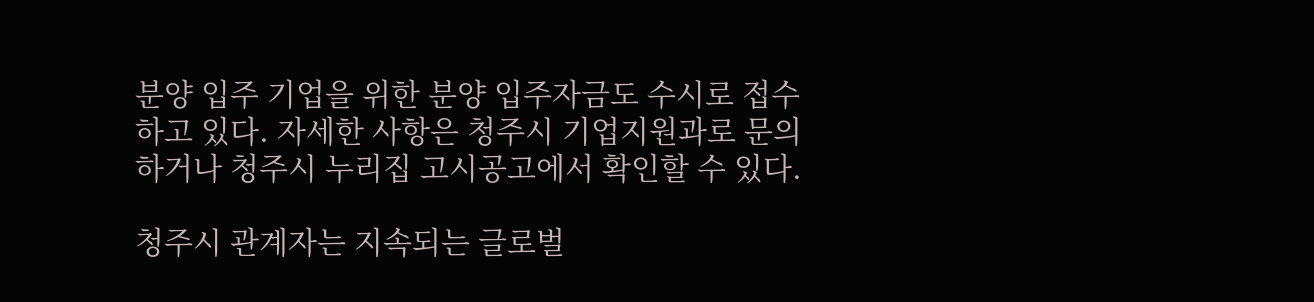분양 입주 기업을 위한 분양 입주자금도 수시로 접수하고 있다. 자세한 사항은 청주시 기업지원과로 문의하거나 청주시 누리집 고시공고에서 확인할 수 있다.

청주시 관계자는 지속되는 글로벌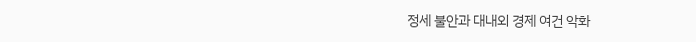정세 불안과 대내외 경제 여건 악화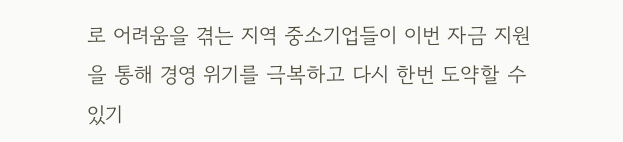로 어려움을 겪는 지역 중소기업들이 이번 자금 지원을 통해 경영 위기를 극복하고 다시 한번 도약할 수 있기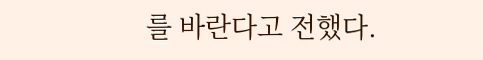를 바란다고 전했다.